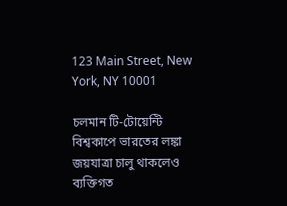123 Main Street, New York, NY 10001

চলমান টি-টোয়েন্টি বিশ্বকাপে ভারতের লঙ্কা জয়যাত্রা চালু থাকলেও ব্যক্তিগত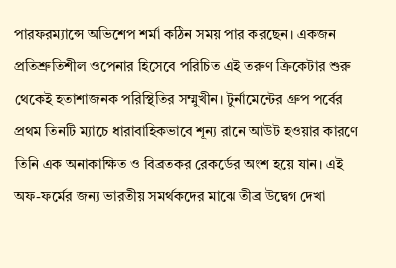পারফরম্যান্সে অভিশেপ শর্মা কঠিন সময় পার করছেন। একজন প্রতিশ্রুতিশীল ওপেনার হিসেবে পরিচিত এই তরুণ ক্রিকেটার শুরু থেকেই হতাশাজনক পরিস্থিতির সম্মুখীন। টুর্নামেন্টের গ্রুপ পর্বের প্রথম তিনটি ম্যাচে ধারাবাহিকভাবে শূন্য রানে আউট হওয়ার কারণে তিনি এক অনাকাক্ষিত ও বিব্রতকর রেকর্ডের অংশ হয়ে যান। এই অফ-ফর্মের জন্য ভারতীয় সমর্থকদের মাঝে তীব্র উদ্বেগ দেখা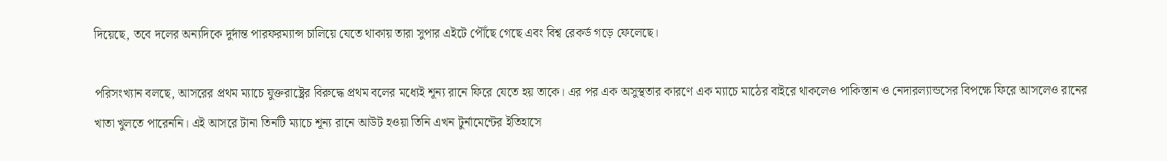দিয়েছে, তবে দলের অন্যদিকে দুর্দান্ত পারফরম্যান্স চালিয়ে যেতে থাকায় তারা সুপার এইটে পৌঁছে গেছে এবং বিশ্ব রেকর্ড গড়ে ফেলেছে।

পরিসংখ্যান বলছে, আসরের প্রথম ম্যাচে যুক্তরাষ্ট্রের বিরুদ্ধে প্রথম বলের মধ্যেই শূন্য রানে ফিরে যেতে হয় তাকে। এর পর এক অসুস্থতার কারণে এক ম্যাচে মাঠের বাইরে থাকলেও পাকিস্তান ও নেদারল্যান্ডসের বিপক্ষে ফিরে আসলেও রানের খাতা খুলতে পারেননি। এই আসরে টানা তিনটি ম্যাচে শূন্য রানে আউট হওয়া তিনি এখন টুর্নামেন্টের ইতিহাসে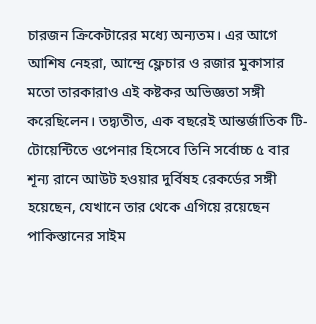চারজন ক্রিকেটারের মধ্যে অন্যতম। এর আগে আশিষ নেহরা, আন্দ্রে ফ্লেচার ও রজার মুকাসার মতো তারকারাও এই কষ্টকর অভিজ্ঞতা সঙ্গী করেছিলেন। তদ্ব্যতীত, এক বছরেই আন্তর্জাতিক টি-টোয়েন্টিতে ওপেনার হিসেবে তিনি সর্বোচ্চ ৫ বার শূন্য রানে আউট হওয়ার দুর্বিষহ রেকর্ডের সঙ্গী হয়েছেন, যেখানে তার থেকে এগিয়ে রয়েছেন পাকিস্তানের সাইম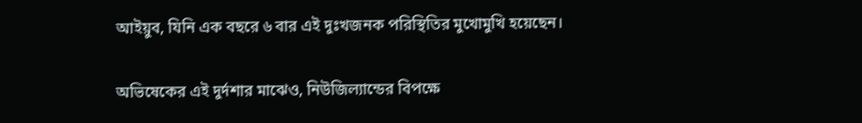আইয়ুব, যিনি এক বছরে ৬ বার এই দুঃখজনক পরিস্থিতির মুখোমুখি হয়েছেন।

অভিষেকের এই দুর্দশার মাঝেও, নিউজিল্যান্ডের বিপক্ষে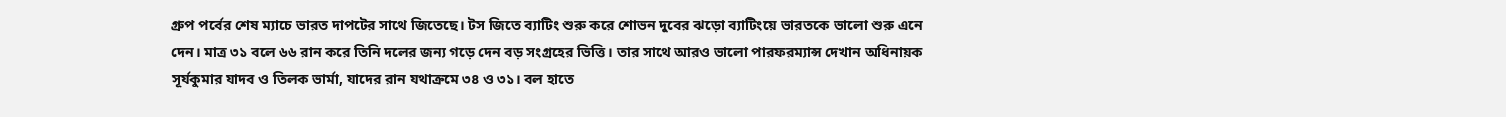গ্রুপ পর্বের শেষ ম্যাচে ভারত দাপটের সাথে জিতেছে। টস জিতে ব্যাটিং শুরু করে শোভন দুবের ঝড়ো ব্যাটিংয়ে ভারতকে ভালো শুরু এনে দেন। মাত্র ৩১ বলে ৬৬ রান করে তিনি দলের জন্য গড়ে দেন বড় সংগ্রহের ভিত্তি। তার সাথে আরও ভালো পারফরম্যান্স দেখান অধিনায়ক সূর্যকুমার যাদব ও তিলক ভার্মা, যাদের রান যথাক্রমে ৩৪ ও ৩১। বল হাতে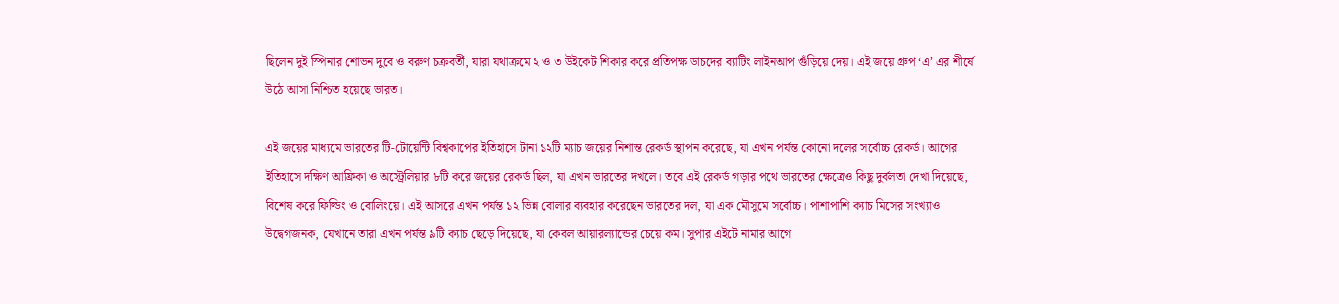ছিলেন দুই স্পিনার শোভন দুবে ও বরুণ চক্রবর্তী, যারা যথাক্রমে ২ ও ৩ উইকেট শিকার করে প্রতিপক্ষ ডাচদের ব্যাটিং লাইনআপ গুঁড়িয়ে দেয়। এই জয়ে গ্রুপ ‘এ’ এর শীর্ষে উঠে আসা নিশ্চিত হয়েছে ভারত।

এই জয়ের মাধ্যমে ভারতের টি-টোয়েন্টি বিশ্বকাপের ইতিহাসে টানা ১২টি ম্যাচ জয়ের নিশান্ত রেকর্ড স্থাপন করেছে, যা এখন পর্যন্ত কোনো দলের সর্বোচ্চ রেকর্ড। আগের ইতিহাসে দক্ষিণ আফ্রিকা ও অস্ট্রেলিয়ার ৮টি করে জয়ের রেকর্ড ছিল, যা এখন ভারতের দখলে। তবে এই রেকর্ড গড়ার পথে ভারতের ক্ষেত্রেও কিছু দুর্বলতা দেখা দিয়েছে, বিশেষ করে ফিল্ডিং ও বোলিংয়ে। এই আসরে এখন পর্যন্ত ১২ ভিন্ন বোলার ব্যবহার করেছেন ভারতের দল, যা এক মৌসুমে সর্বোচ্চ। পাশাপাশি ক্যাচ মিসের সংখ্যাও উদ্বেগজনক, যেখানে তারা এখন পর্যন্ত ৯টি ক্যাচ ছেড়ে দিয়েছে, যা কেবল আয়ারল্যান্ডের চেয়ে কম। সুপার এইটে নামার আগে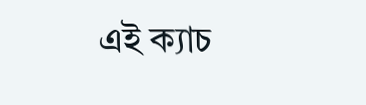এই ক্যাচ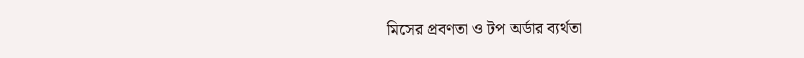মিসের প্রবণতা ও টপ অর্ডার ব্যর্থতা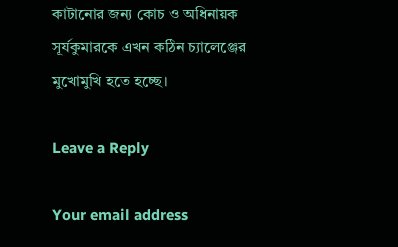কাটানোর জন্য কোচ ও অধিনায়ক সূর্যকুমারকে এখন কঠিন চ্যালেঞ্জের মুখোমুখি হতে হচ্ছে।

Leave a Reply

Your email address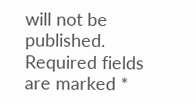will not be published. Required fields are marked *